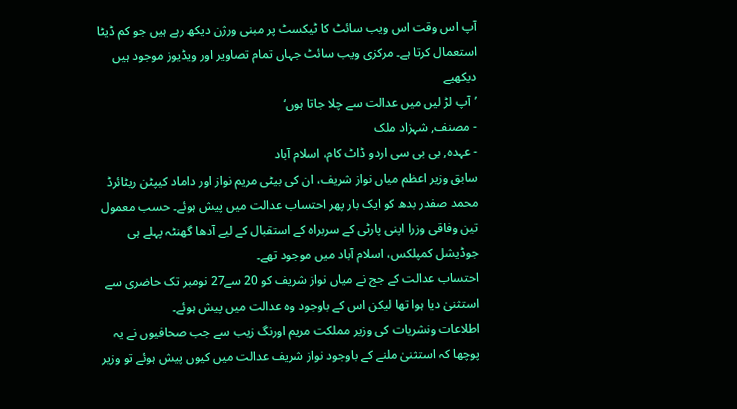آپ اس وقت اس ویب سائٹ کا ٹیکسٹ پر مبنی ورژن دیکھ رہے ہیں جو کم ڈیٹا استعمال کرتا ہے۔ مرکزی ویب سائٹ جہاں تمام تصاویر اور ویڈیوز موجود ہیں دیکھیے
’آپ لڑ لیں میں عدالت سے چلا جاتا ہوں‘
- مصنف, شہزاد ملک
- عہدہ, بی بی سی اردو ڈاٹ کام، اسلام آباد
سابق وزیر اعظم میاں نواز شریف، ان کی بیٹی مریم نواز اور داماد کیپٹن ریٹائرڈ محمد صفدر بدھ کو ایک بار پھر احتساب عدالت میں پیش ہوئے۔ حسب معمول تین وفاقی وزرا اپنی پارٹی کے سربراہ کے استقبال کے لیے آدھا گھنٹہ پہلے ہی جوڈیشل کمپلکس، اسلام آباد میں موجود تھے۔
احتساب عدالت کے جج نے میاں نواز شریف کو 20 سے27 نومبر تک حاضری سے استثنیٰ دیا ہوا تھا لیکن اس کے باوجود وہ عدالت میں پیش ہوئے۔
اطلاعات ونشریات کی وزیر مملکت مریم اورنگ زیب سے جب صحافیوں نے یہ پوچھا کہ استثنیٰ ملنے کے باوجود نواز شریف عدالت میں کیوں پیش ہوئے تو وزیر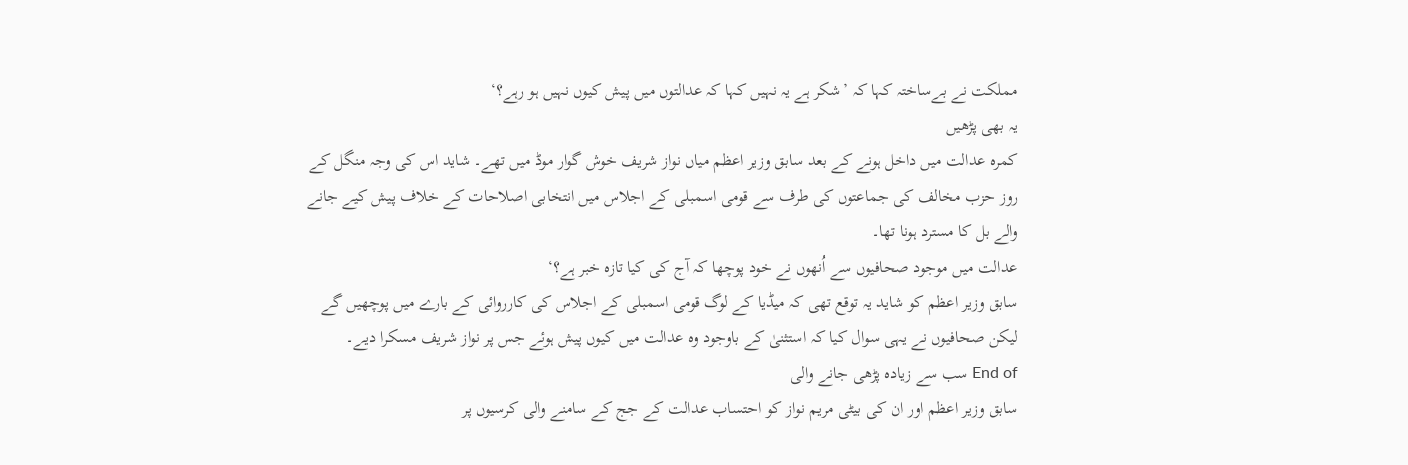مملکت نے بےساختہ کہا کہ ’شکر ہے یہ نہیں کہا کہ عدالتوں میں پیش کیوں نہیں ہو رہے؟‘
یہ بھی پڑھیں
کمرہ عدالت میں داخل ہونے کے بعد سابق وزیر اعظم میاں نواز شریف خوش گوار موڈ میں تھے۔ شاید اس کی وجہ منگل کے روز حزب مخالف کی جماعتوں کی طرف سے قومی اسمبلی کے اجلاس میں انتخابی اصلاحات کے خلاف پیش کیے جانے والے بل کا مسترد ہونا تھا۔
عدالت میں موجود صحافیوں سے اُنھوں نے خود پوچھا کہ آج کی کیا تازہ خبر ہے؟‘
سابق وزیر اعظم کو شاید یہ توقع تھی کہ میڈیا کے لوگ قومی اسمبلی کے اجلاس کی کارروائی کے بارے میں پوچھیں گے لیکن صحافیوں نے یہی سوال کیا کہ استثنیٰ کے باوجود وہ عدالت میں کیوں پیش ہوئے جس پر نواز شریف مسکرا دیے۔
End of سب سے زیادہ پڑھی جانے والی
سابق وزیر اعظم اور ان کی بیٹی مریم نواز کو احتساب عدالت کے جج کے سامنے والی کرسیوں پر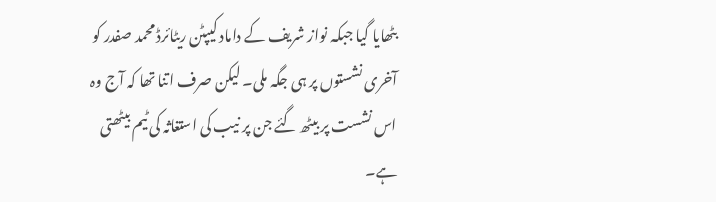بٹھایا گیا جبکہ نواز شریف کے داماد کیپٹن ریٹائرڈ محمد صفدر کو آخری نشستوں پر ہی جگہ ملی۔ لیکن صرف اتنا تھا کہ آج وہ اس نشست پر بیٹھ گئے جن پر نیب کی استغاثہ کی ٹیم بیٹھتی ہے۔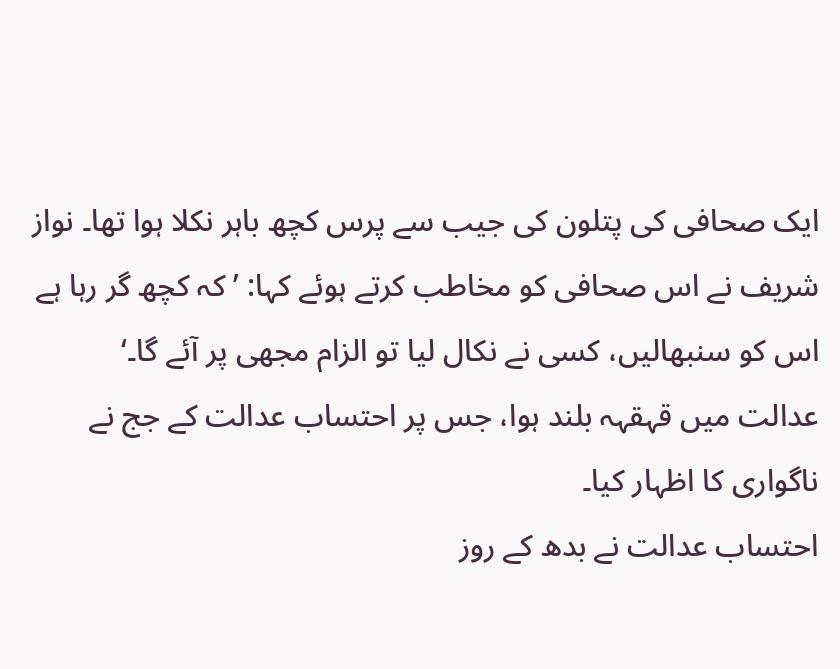ایک صحافی کی پتلون کی جیب سے پرس کچھ باہر نکلا ہوا تھا۔ نواز شریف نے اس صحافی کو مخاطب کرتے ہوئے کہا: ’کہ کچھ گر رہا ہے اس کو سنبھالیں، کسی نے نکال لیا تو الزام مجھی پر آئے گا۔‘
عدالت میں قہقہہ بلند ہوا، جس پر احتساب عدالت کے جج نے ناگواری کا اظہار کیا۔
احتساب عدالت نے بدھ کے روز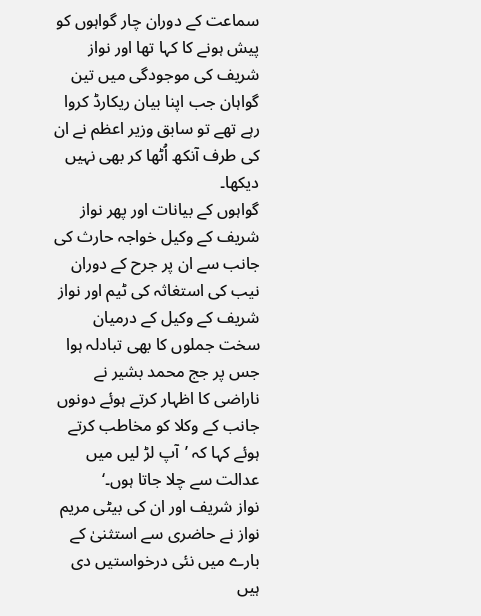سماعت کے دوران چار گواہوں کو پیش ہونے کا کہا تھا اور نواز شریف کی موجودگی میں تین گواہان جب اپنا بیان ریکارڈ کروا رہے تھے تو سابق وزیر اعظم نے ان کی طرف آنکھ اُٹھا کر بھی نہیں دیکھا۔
گواہوں کے بیانات اور پھر نواز شریف کے وکیل خواجہ حارث کی جانب سے ان پر جرح کے دوران نیب کی استغاثہ کی ٹیم اور نواز شریف کے وکیل کے درمیان سخت جملوں کا بھی تبادلہ ہوا جس پر جج محمد بشیر نے ناراضی کا اظہار کرتے ہوئے دونوں جانب کے وکلا کو مخاطب کرتے ہوئے کہا کہ ’آپ لڑ لیں میں عدالت سے چلا جاتا ہوں۔‘
نواز شریف اور ان کی بیٹی مریم نواز نے حاضری سے استثنیٰ کے بارے میں نئی درخواستیں دی ہیں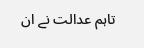تاہم عدالت نے ان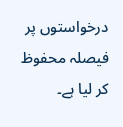درخواستوں پر فیصلہ محفوظ کر لیا ہے۔